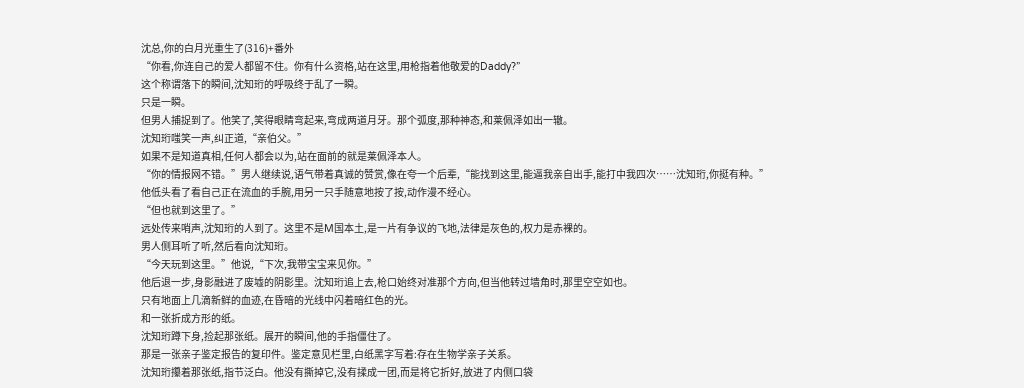沈总,你的白月光重生了(316)+番外
“你看,你连自己的爱人都留不住。你有什么资格,站在这里,用枪指着他敬爱的Daddy?”
这个称谓落下的瞬间,沈知珩的呼吸终于乱了一瞬。
只是一瞬。
但男人捕捉到了。他笑了,笑得眼睛弯起来,弯成两道月牙。那个弧度,那种神态,和莱佩泽如出一辙。
沈知珩嗤笑一声,纠正道,“亲伯父。”
如果不是知道真相,任何人都会以为,站在面前的就是莱佩泽本人。
“你的情报网不错。”男人继续说,语气带着真诚的赞赏,像在夸一个后辈,“能找到这里,能逼我亲自出手,能打中我四次……沈知珩,你挺有种。”
他低头看了看自己正在流血的手腕,用另一只手随意地按了按,动作漫不经心。
“但也就到这里了。”
远处传来哨声,沈知珩的人到了。这里不是M国本土,是一片有争议的飞地,法律是灰色的,权力是赤裸的。
男人侧耳听了听,然后看向沈知珩。
“今天玩到这里。”他说,“下次,我带宝宝来见你。”
他后退一步,身影融进了废墟的阴影里。沈知珩追上去,枪口始终对准那个方向,但当他转过墙角时,那里空空如也。
只有地面上几滴新鲜的血迹,在昏暗的光线中闪着暗红色的光。
和一张折成方形的纸。
沈知珩蹲下身,捡起那张纸。展开的瞬间,他的手指僵住了。
那是一张亲子鉴定报告的复印件。鉴定意见栏里,白纸黑字写着:存在生物学亲子关系。
沈知珩攥着那张纸,指节泛白。他没有撕掉它,没有揉成一团,而是将它折好,放进了内侧口袋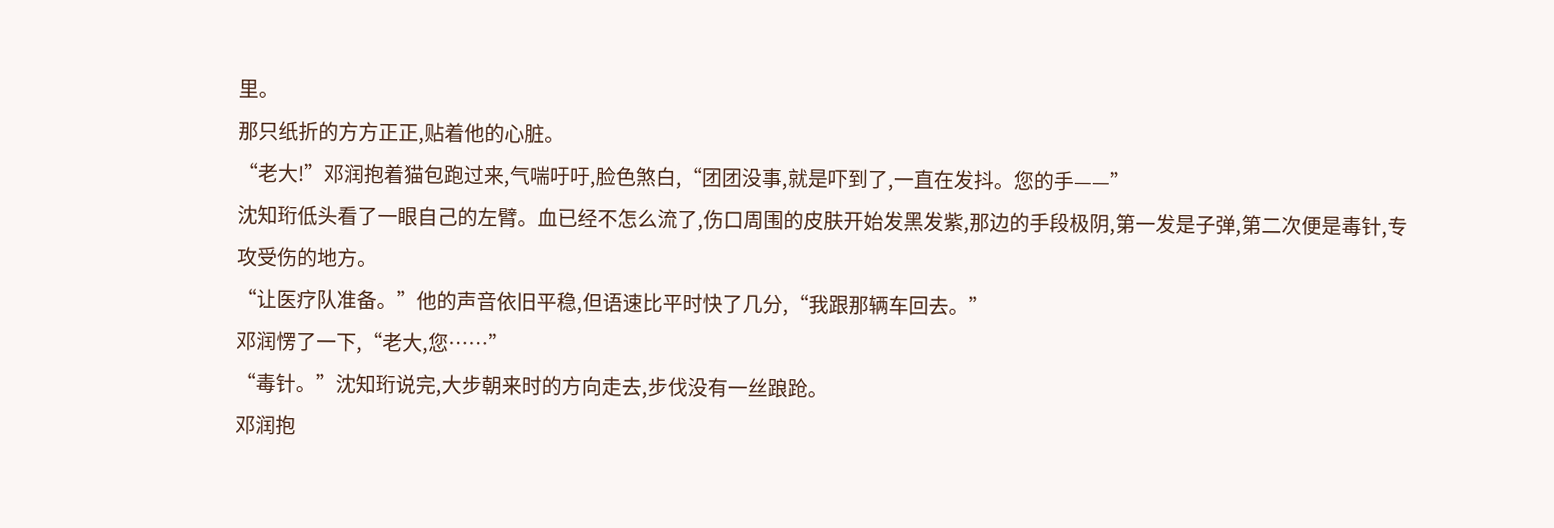里。
那只纸折的方方正正,贴着他的心脏。
“老大!”邓润抱着猫包跑过来,气喘吁吁,脸色煞白,“团团没事,就是吓到了,一直在发抖。您的手——”
沈知珩低头看了一眼自己的左臂。血已经不怎么流了,伤口周围的皮肤开始发黑发紫,那边的手段极阴,第一发是子弹,第二次便是毒针,专攻受伤的地方。
“让医疗队准备。”他的声音依旧平稳,但语速比平时快了几分,“我跟那辆车回去。”
邓润愣了一下,“老大,您……”
“毒针。”沈知珩说完,大步朝来时的方向走去,步伐没有一丝踉跄。
邓润抱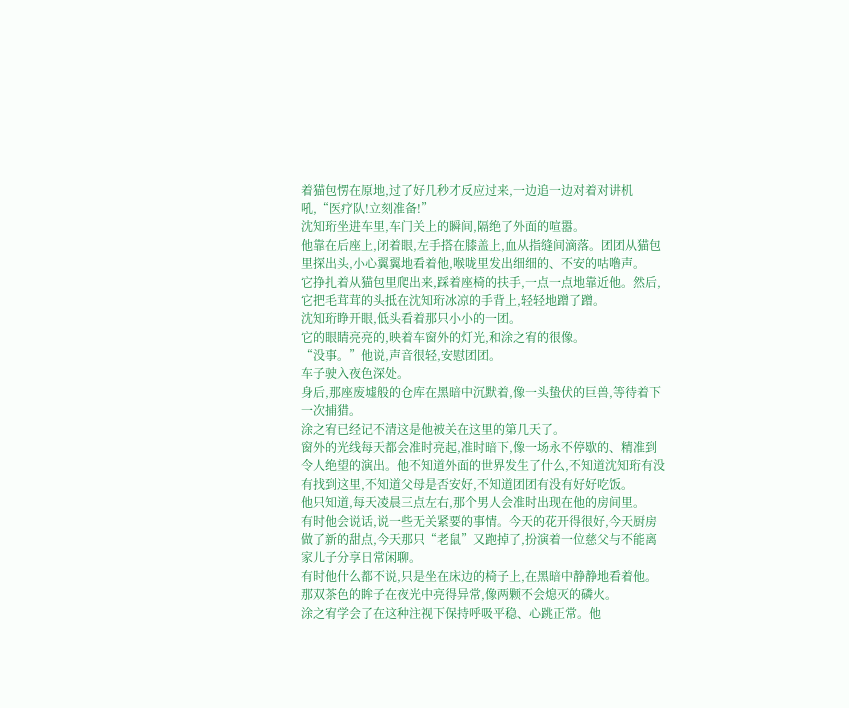着猫包愣在原地,过了好几秒才反应过来,一边追一边对着对讲机吼,“医疗队!立刻准备!”
沈知珩坐进车里,车门关上的瞬间,隔绝了外面的喧嚣。
他靠在后座上,闭着眼,左手搭在膝盖上,血从指缝间滴落。团团从猫包里探出头,小心翼翼地看着他,喉咙里发出细细的、不安的咕噜声。
它挣扎着从猫包里爬出来,踩着座椅的扶手,一点一点地靠近他。然后,它把毛茸茸的头抵在沈知珩冰凉的手背上,轻轻地蹭了蹭。
沈知珩睁开眼,低头看着那只小小的一团。
它的眼睛亮亮的,映着车窗外的灯光,和涂之宥的很像。
“没事。”他说,声音很轻,安慰团团。
车子驶入夜色深处。
身后,那座废墟般的仓库在黑暗中沉默着,像一头蛰伏的巨兽,等待着下一次捕猎。
涂之宥已经记不清这是他被关在这里的第几天了。
窗外的光线每天都会准时亮起,准时暗下,像一场永不停歇的、精准到令人绝望的演出。他不知道外面的世界发生了什么,不知道沈知珩有没有找到这里,不知道父母是否安好,不知道团团有没有好好吃饭。
他只知道,每天凌晨三点左右,那个男人会准时出现在他的房间里。
有时他会说话,说一些无关紧要的事情。今天的花开得很好,今天厨房做了新的甜点,今天那只“老鼠”又跑掉了,扮演着一位慈父与不能离家儿子分享日常闲聊。
有时他什么都不说,只是坐在床边的椅子上,在黑暗中静静地看着他。那双茶色的眸子在夜光中亮得异常,像两颗不会熄灭的磷火。
涂之宥学会了在这种注视下保持呼吸平稳、心跳正常。他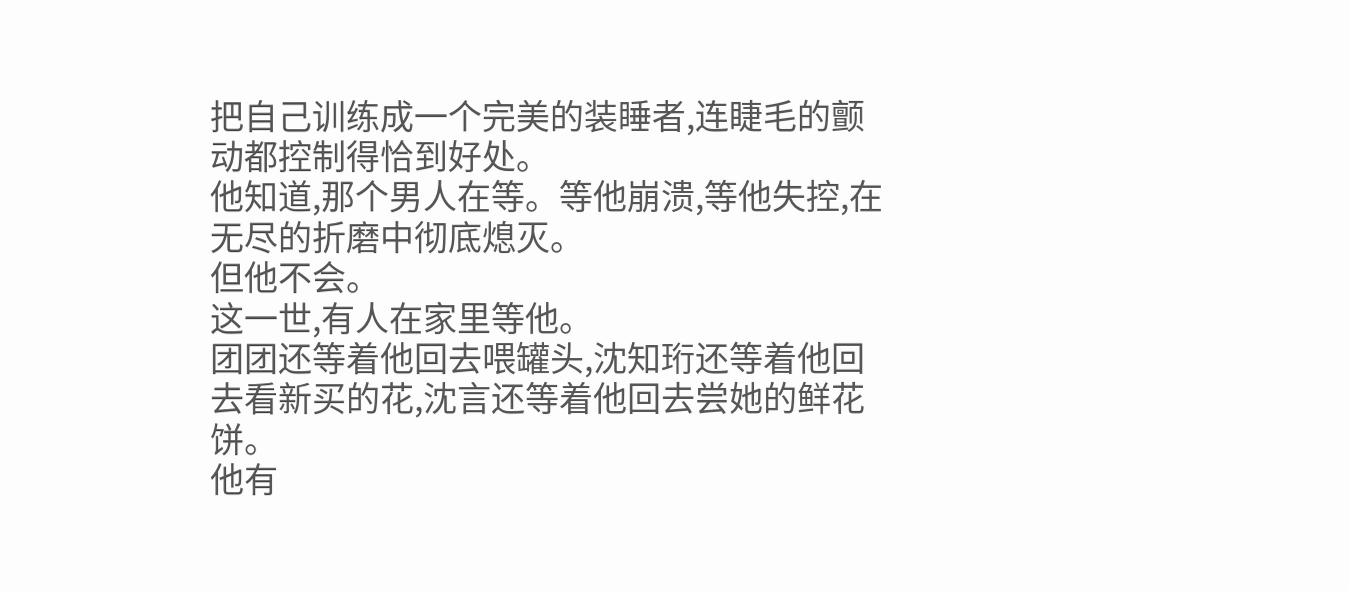把自己训练成一个完美的装睡者,连睫毛的颤动都控制得恰到好处。
他知道,那个男人在等。等他崩溃,等他失控,在无尽的折磨中彻底熄灭。
但他不会。
这一世,有人在家里等他。
团团还等着他回去喂罐头,沈知珩还等着他回去看新买的花,沈言还等着他回去尝她的鲜花饼。
他有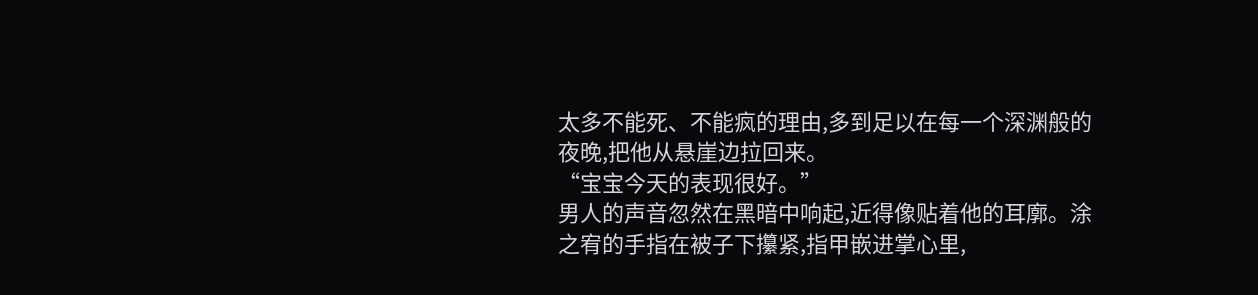太多不能死、不能疯的理由,多到足以在每一个深渊般的夜晚,把他从悬崖边拉回来。
“宝宝今天的表现很好。”
男人的声音忽然在黑暗中响起,近得像贴着他的耳廓。涂之宥的手指在被子下攥紧,指甲嵌进掌心里,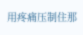用疼痛压制住那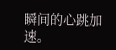瞬间的心跳加速。